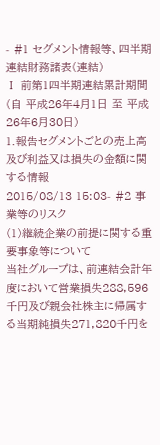- #1 セグメント情報等、四半期連結財務諸表(連結)
Ⅰ 前第1四半期連結累計期間(自 平成26年4月1日 至 平成26年6月30日)
1.報告セグメントごとの売上高及び利益又は損失の金額に関する情報
2015/08/13 15:03- #2 事業等のリスク
(1)継続企業の前提に関する重要事象等について
当社グループは、前連結会計年度において営業損失288,596千円及び親会社株主に帰属する当期純損失271,820千円を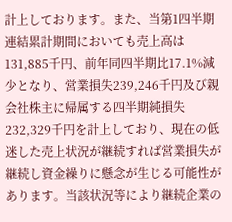計上しております。また、当第1四半期連結累計期間においても売上高は131,885千円、前年同四半期比17.1%減少となり、営業損失239,246千円及び親会社株主に帰属する四半期純損失232,329千円を計上しており、現在の低迷した売上状況が継続すれば営業損失が継続し資金繰りに懸念が生じる可能性があります。当該状況等により継続企業の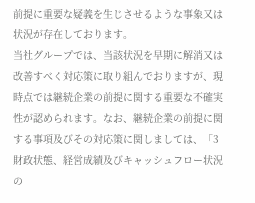前提に重要な疑義を生じさせるような事象又は状況が存在しております。
当社グループでは、当該状況を早期に解消又は改善すべく対応策に取り組んでおりますが、現時点では継続企業の前提に関する重要な不確実性が認められます。なお、継続企業の前提に関する事項及びその対応策に関しましては、「3 財政状態、経営成績及びキャッシュフロー状況の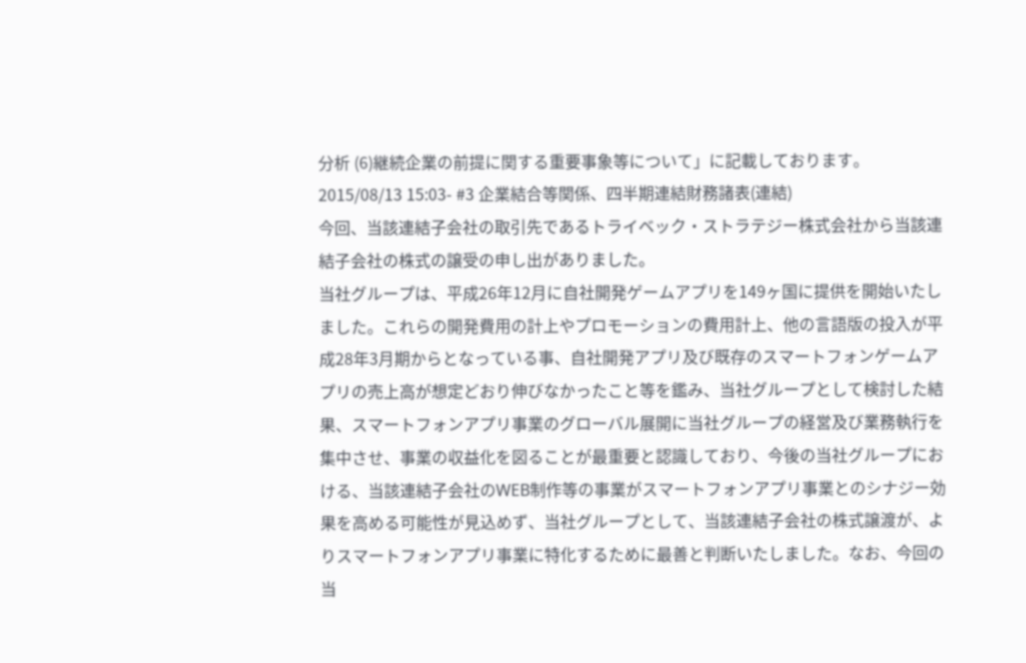分析 (6)継続企業の前提に関する重要事象等について」に記載しております。
2015/08/13 15:03- #3 企業結合等関係、四半期連結財務諸表(連結)
今回、当該連結子会社の取引先であるトライベック・ストラテジー株式会社から当該連結子会社の株式の譲受の申し出がありました。
当社グループは、平成26年12月に自社開発ゲームアプリを149ヶ国に提供を開始いたしました。これらの開発費用の計上やプロモーションの費用計上、他の言語版の投入が平成28年3月期からとなっている事、自社開発アプリ及び既存のスマートフォンゲームアプリの売上高が想定どおり伸びなかったこと等を鑑み、当社グループとして検討した結果、スマートフォンアプリ事業のグローバル展開に当社グループの経営及び業務執行を集中させ、事業の収益化を図ることが最重要と認識しており、今後の当社グループにおける、当該連結子会社のWEB制作等の事業がスマートフォンアプリ事業とのシナジー効果を高める可能性が見込めず、当社グループとして、当該連結子会社の株式譲渡が、よりスマートフォンアプリ事業に特化するために最善と判断いたしました。なお、今回の当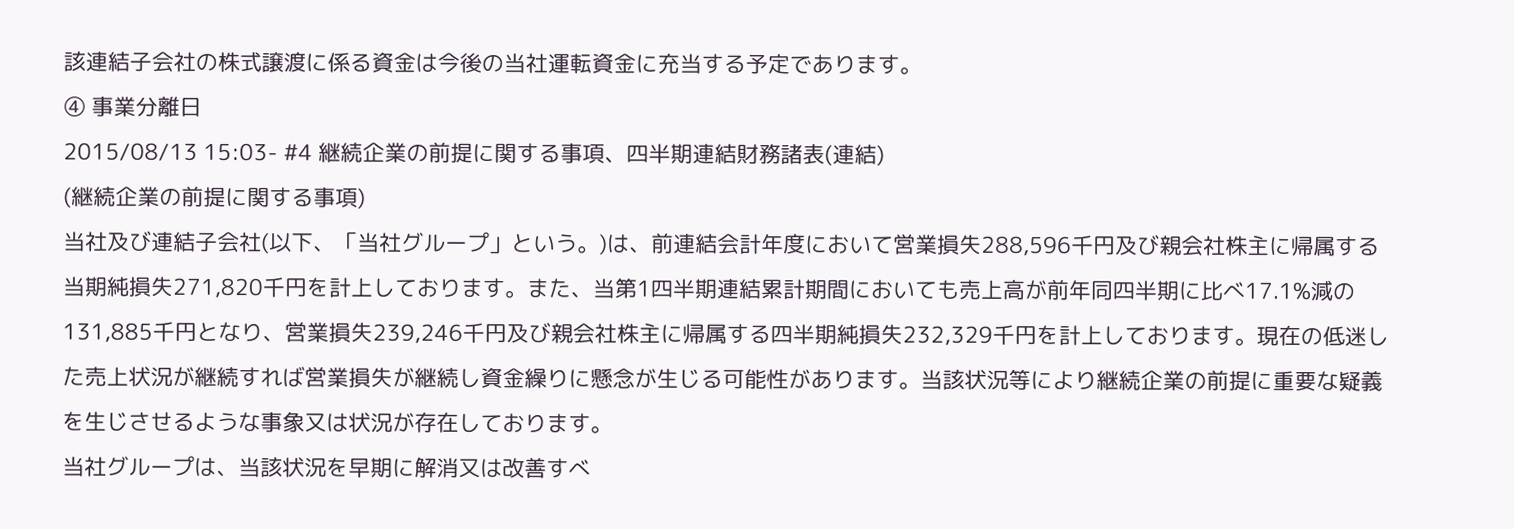該連結子会社の株式譲渡に係る資金は今後の当社運転資金に充当する予定であります。
④ 事業分離日
2015/08/13 15:03- #4 継続企業の前提に関する事項、四半期連結財務諸表(連結)
(継続企業の前提に関する事項)
当社及び連結子会社(以下、「当社グループ」という。)は、前連結会計年度において営業損失288,596千円及び親会社株主に帰属する当期純損失271,820千円を計上しております。また、当第1四半期連結累計期間においても売上高が前年同四半期に比べ17.1%減の131,885千円となり、営業損失239,246千円及び親会社株主に帰属する四半期純損失232,329千円を計上しております。現在の低迷した売上状況が継続すれば営業損失が継続し資金繰りに懸念が生じる可能性があります。当該状況等により継続企業の前提に重要な疑義を生じさせるような事象又は状況が存在しております。
当社グループは、当該状況を早期に解消又は改善すべ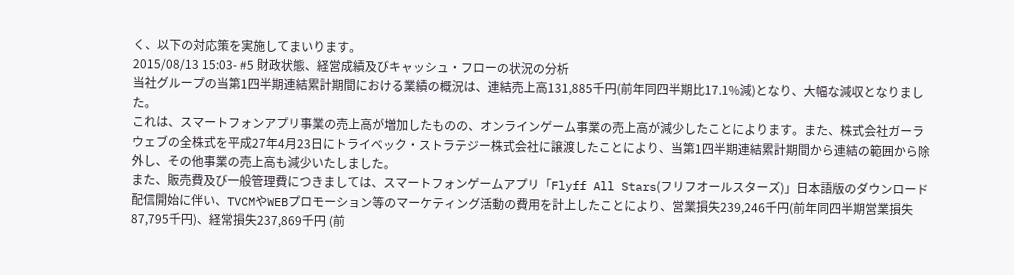く、以下の対応策を実施してまいります。
2015/08/13 15:03- #5 財政状態、経営成績及びキャッシュ・フローの状況の分析
当社グループの当第1四半期連結累計期間における業績の概況は、連結売上高131,885千円(前年同四半期比17.1%減)となり、大幅な減収となりました。
これは、スマートフォンアプリ事業の売上高が増加したものの、オンラインゲーム事業の売上高が減少したことによります。また、株式会社ガーラウェブの全株式を平成27年4月23日にトライベック・ストラテジー株式会社に譲渡したことにより、当第1四半期連結累計期間から連結の範囲から除外し、その他事業の売上高も減少いたしました。
また、販売費及び一般管理費につきましては、スマートフォンゲームアプリ「Flyff All Stars(フリフオールスターズ)」日本語版のダウンロード配信開始に伴い、TVCMやWEBプロモーション等のマーケティング活動の費用を計上したことにより、営業損失239,246千円(前年同四半期営業損失87,795千円)、経常損失237,869千円 (前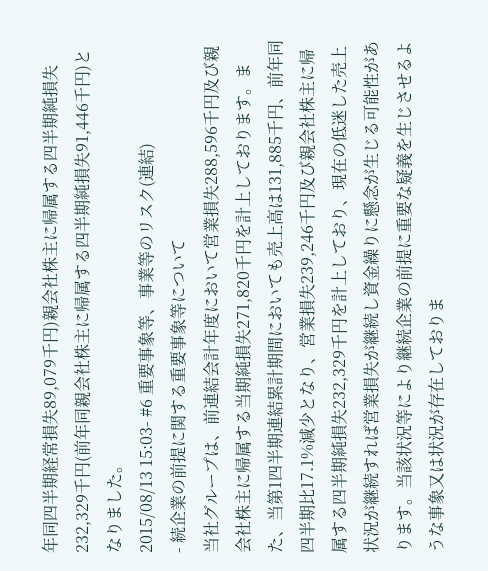年同四半期経常損失89,079千円)親会社株主に帰属する四半期純損失232,329千円(前年同親会社株主に帰属する四半期純損失91,446千円)となりました。
2015/08/13 15:03- #6 重要事象等、事業等のリスク(連結)
- 続企業の前提に関する重要事象等について
当社グループは、前連結会計年度において営業損失288,596千円及び親会社株主に帰属する当期純損失271,820千円を計上しております。また、当第1四半期連結累計期間においても売上高は131,885千円、前年同四半期比17.1%減少となり、営業損失239,246千円及び親会社株主に帰属する四半期純損失232,329千円を計上しており、現在の低迷した売上状況が継続すれば営業損失が継続し資金繰りに懸念が生じる可能性があります。当該状況等により継続企業の前提に重要な疑義を生じさせるような事象又は状況が存在しておりま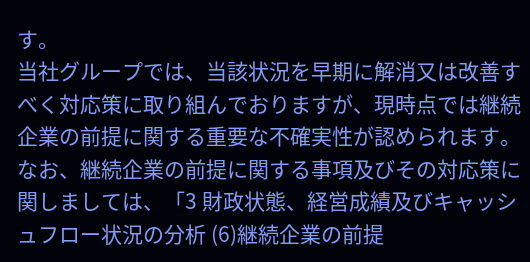す。
当社グループでは、当該状況を早期に解消又は改善すべく対応策に取り組んでおりますが、現時点では継続企業の前提に関する重要な不確実性が認められます。なお、継続企業の前提に関する事項及びその対応策に関しましては、「3 財政状態、経営成績及びキャッシュフロー状況の分析 (6)継続企業の前提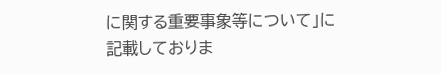に関する重要事象等について」に記載しておりま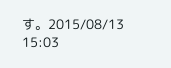す。2015/08/13 15:03